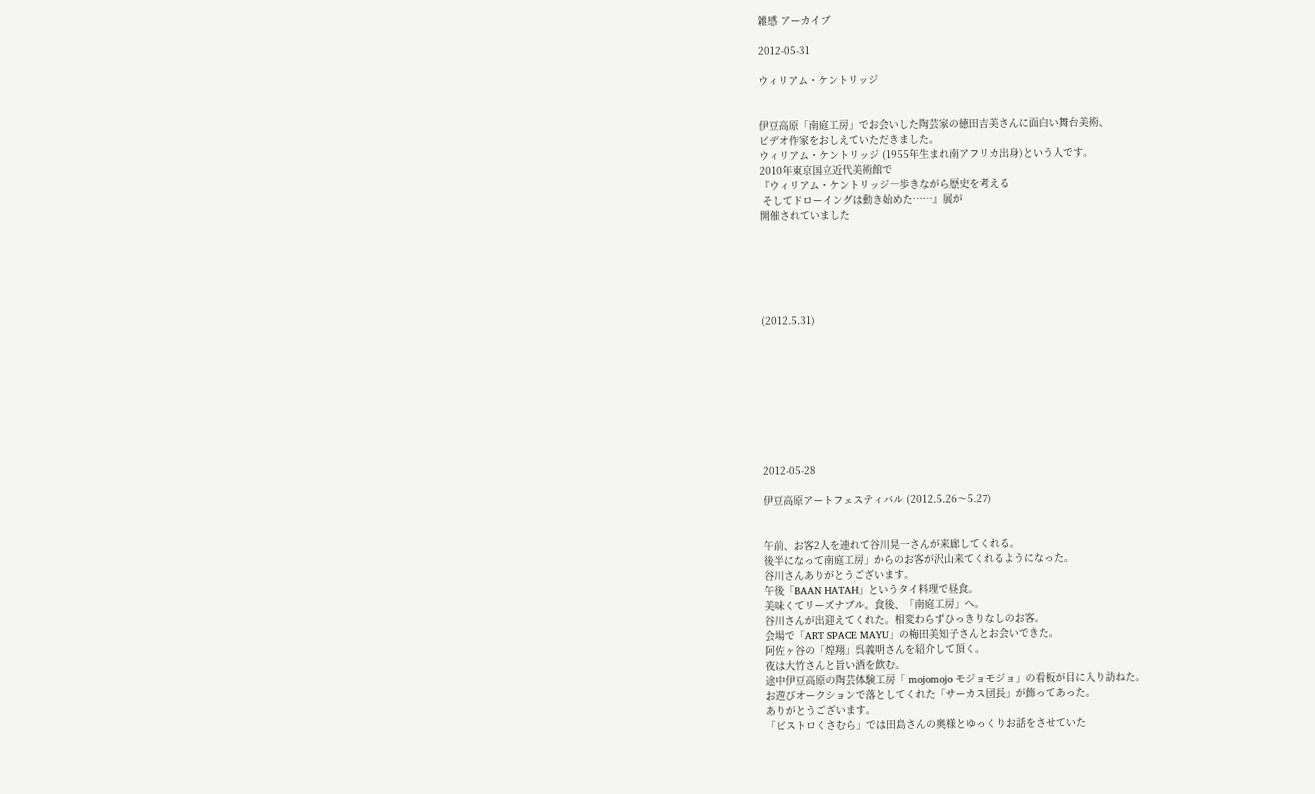雑感 アーカイブ

2012-05-31

ウィリアム・ケントリッジ


伊豆高原「南庭工房」でお会いした陶芸家の徳田吉美さんに面白い舞台美術、
ビデオ作家をおしえていただきました。
ウィリアム・ケントリッジ (1955年生まれ南アフリカ出身)という人です。
2010年東京国立近代美術館で
『ウィリアム・ケントリッジ―歩きながら歴史を考える
 そしてドローイングは動き始めた……』展が
開催されていました






(2012.5.31)









2012-05-28

伊豆高原アートフェスティバル (2012.5.26〜5.27)


午前、お客2人を連れて谷川晃一さんが来廊してくれる。
後半になって南庭工房」からのお客が沢山来てくれるようになった。
谷川さんありがとうございます。
午後「BAAN HATAH」というタイ料理で昼食。
美味くてリーズナブル。食後、「南庭工房」へ。
谷川さんが出迎えてくれた。相変わらずひっきりなしのお客。
会場で「ART SPACE MAYU」の梅田美知子さんとお会いできた。
阿佐ヶ谷の「煌翔」呉義明さんを紹介して頂く。
夜は大竹さんと旨い酒を飲む。
途中伊豆高原の陶芸体験工房「 mojomojo モジョモジョ」の看板が目に入り訪ねた。
お遊びオークションで落としてくれた「サーカス団長」が飾ってあった。
ありがとうございます。
「ビストロくさむら」では田島さんの奥様とゆっくりお話をさせていた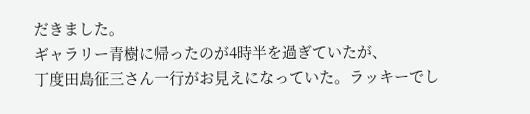だきました。
ギャラリー青樹に帰ったのが4時半を過ぎていたが、
丁度田島征三さん一行がお見えになっていた。ラッキーでし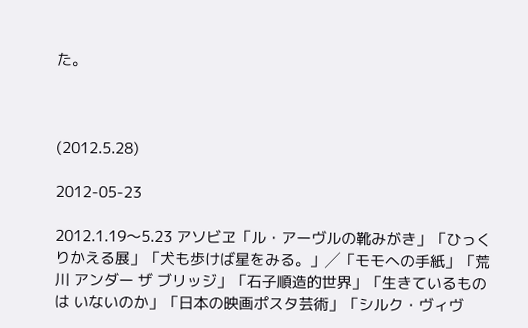た。



(2012.5.28)

2012-05-23

2012.1.19〜5.23 アソビヱ「ル・アーヴルの靴みがき」「ひっくりかえる展」「犬も歩けば星をみる。」╱「モモへの手紙」「荒川 アンダー ザ ブリッジ」「石子順造的世界」「生きているものは いないのか」「日本の映画ポスタ芸術」「シルク・ヴィヴ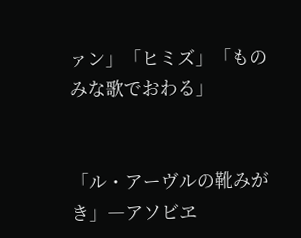ァン」「ヒミズ」「ものみな歌でおわる」


「ル・アーヴルの靴みがき」―アソビヱ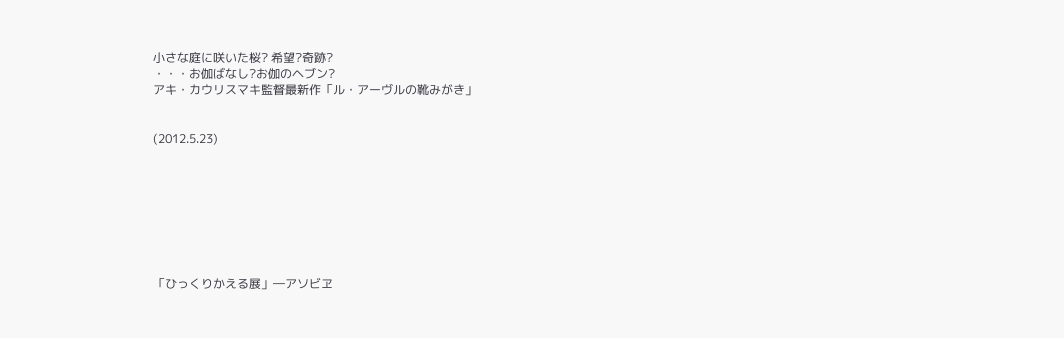小さな庭に咲いた桜? 希望?奇跡?
・・・お伽ばなし?お伽のヘブン?
アキ・カウリスマキ監督最新作「ル・アーヴルの靴みがき」


(2012.5.23)








「ひっくりかえる展」―アソビヱ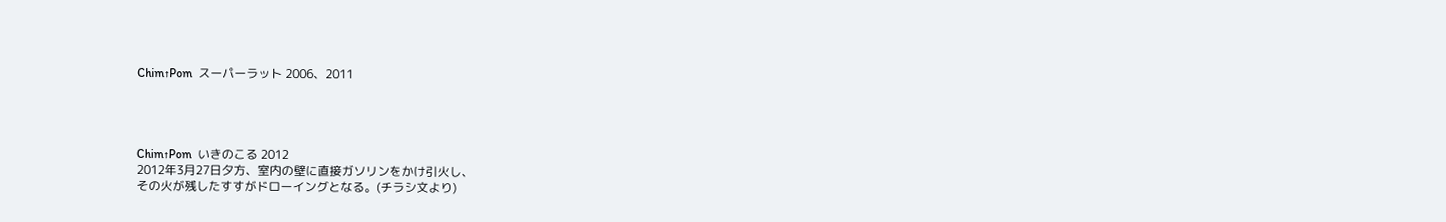Chim↑Pom  スーパーラット 2006、2011




Chim↑Pom  いきのこる 2012
2012年3月27日夕方、室内の壁に直接ガソリンをかけ引火し、
その火が残したすすがドローイングとなる。(チラシ文より)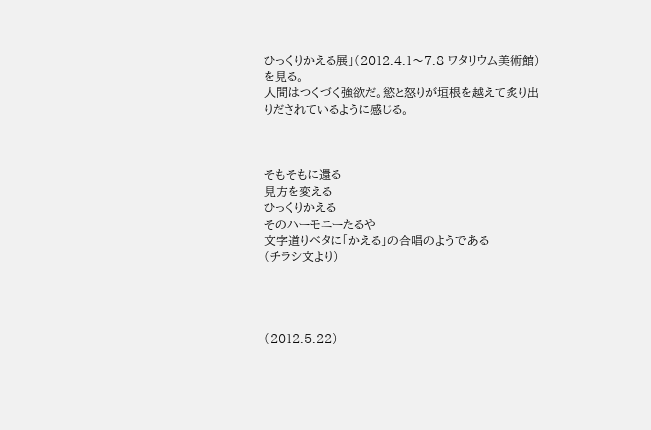ひっくりかえる展」(2012.4.1〜7.8 ワタリウム美術館)を見る。
人間はつくづく強欲だ。慾と怒りが垣根を越えて炙り出りだされているように感じる。



そもそもに還る
見方を変える
ひっくりかえる
そのハーモニーたるや
文字道りベタに「かえる」の合唱のようである
(チラシ文より)




(2012.5.22)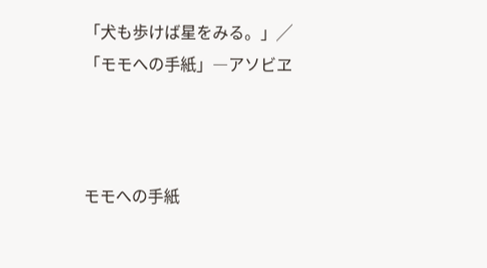「犬も歩けば星をみる。」╱「モモへの手紙」―アソビヱ



モモへの手紙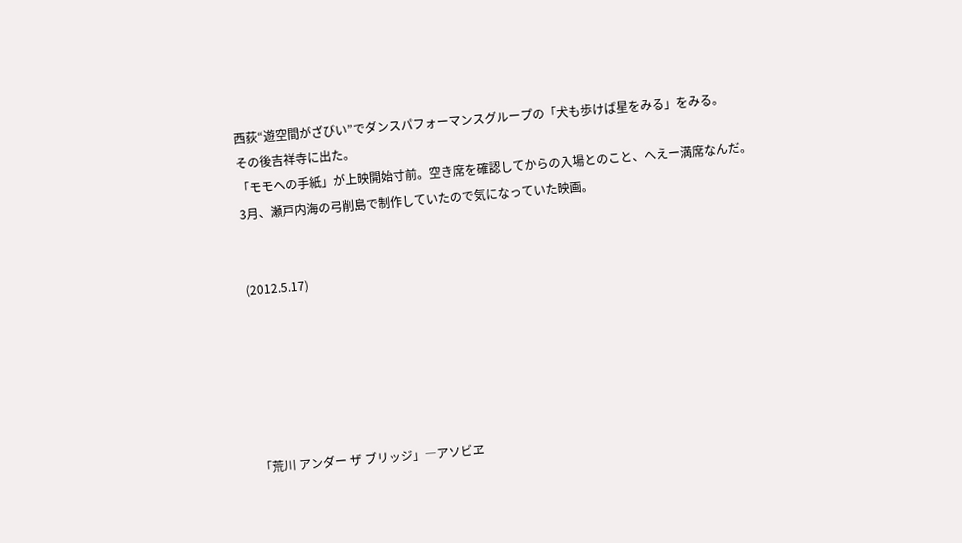西荻“遊空間がざびい”でダンスパフォーマンスグループの「犬も歩けば星をみる」をみる。
その後吉祥寺に出た。
「モモへの手紙」が上映開始寸前。空き席を確認してからの入場とのこと、へえー満席なんだ。
3月、瀬戸内海の弓削島で制作していたので気になっていた映画。


(2012.5.17)






「荒川 アンダー ザ ブリッジ」―アソビヱ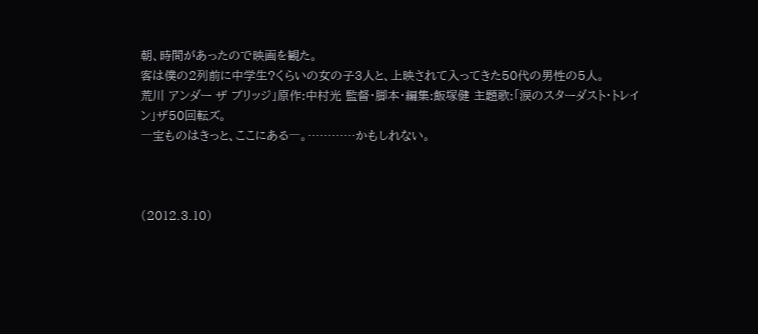朝、時間があったので映画を観た。
客は僕の2列前に中学生?くらいの女の子3人と、上映されて入ってきた50代の男性の5人。
荒川 アンダー ザ ブリッジ」原作:中村光 監督・脚本・編集:飯塚健 主題歌:「涙のスターダスト・トレイン」ザ50回転ズ。
―宝ものはきっと、ここにある―。…………かもしれない。



(2012.3.10)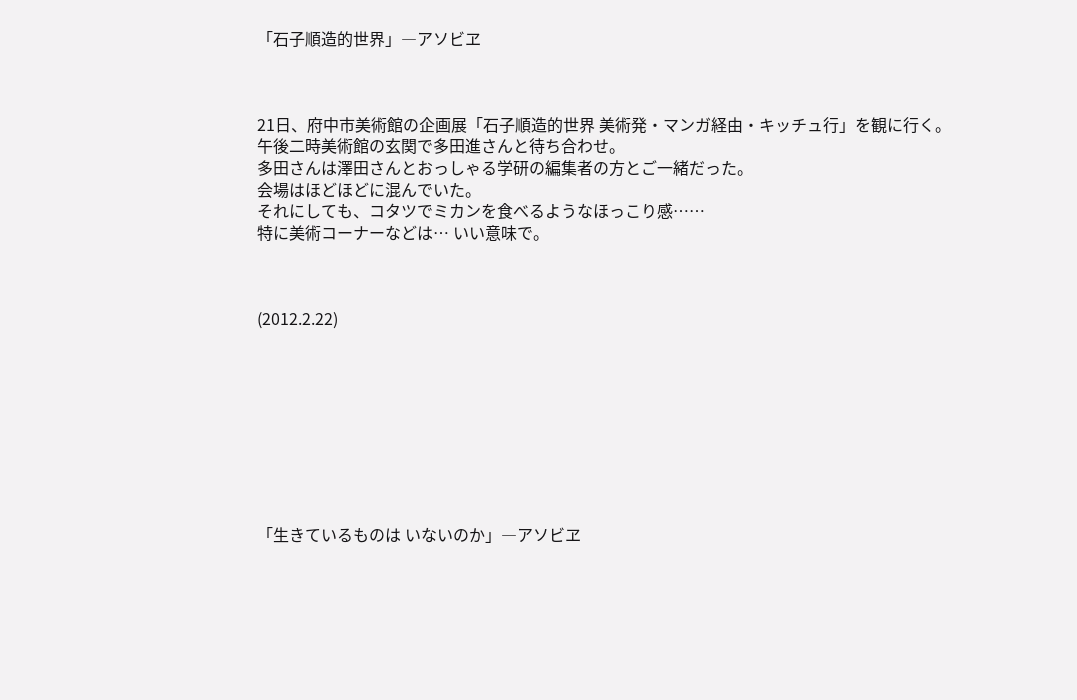「石子順造的世界」―アソビヱ



21日、府中市美術館の企画展「石子順造的世界 美術発・マンガ経由・キッチュ行」を観に行く。
午後二時美術館の玄関で多田進さんと待ち合わせ。
多田さんは澤田さんとおっしゃる学研の編集者の方とご一緒だった。
会場はほどほどに混んでいた。
それにしても、コタツでミカンを食べるようなほっこり感……
特に美術コーナーなどは… いい意味で。



(2012.2.22)









「生きているものは いないのか」―アソビヱ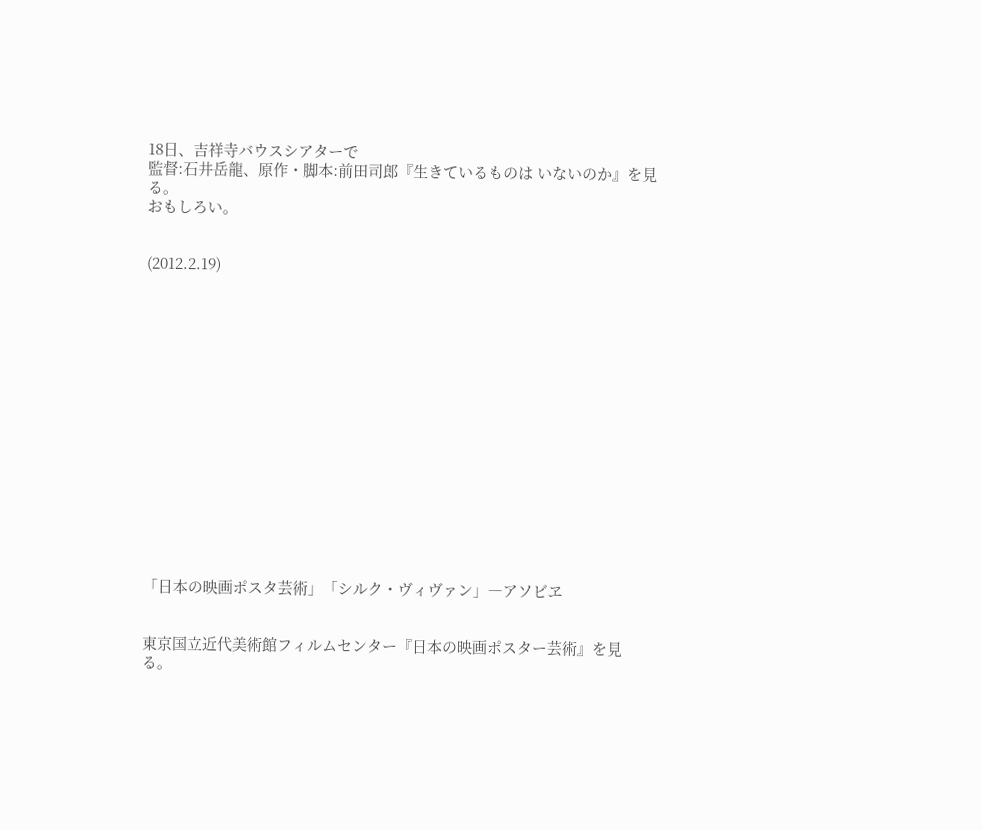18日、吉祥寺バウスシアターで
監督:石井岳龍、原作・脚本:前田司郎『生きているものは いないのか』を見る。
おもしろい。


(2012.2.19)
















「日本の映画ポスタ芸術」「シルク・ヴィヴァン」―アソビヱ


東京国立近代美術館フィルムセンター『日本の映画ポスター芸術』を見る。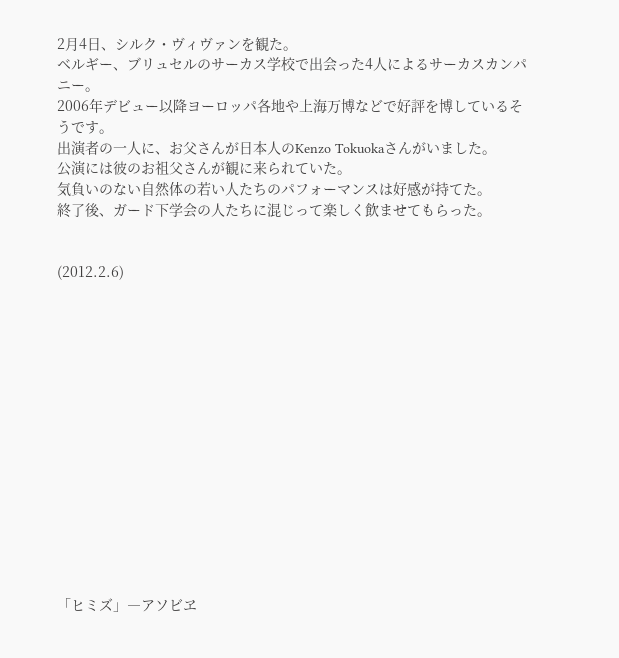2月4日、シルク・ヴィヴァンを観た。
ベルギー、ブリュセルのサーカス学校で出会った4人によるサーカスカンパニー。
2006年デビュー以降ヨーロッパ各地や上海万博などで好評を博しているそうです。
出演者の一人に、お父さんが日本人のKenzo Tokuokaさんがいました。
公演には彼のお祖父さんが観に来られていた。
気負いのない自然体の若い人たちのパフォーマンスは好感が持てた。
終了後、ガード下学会の人たちに混じって楽しく飲ませてもらった。


(2012.2.6)















「ヒミズ」―アソビヱ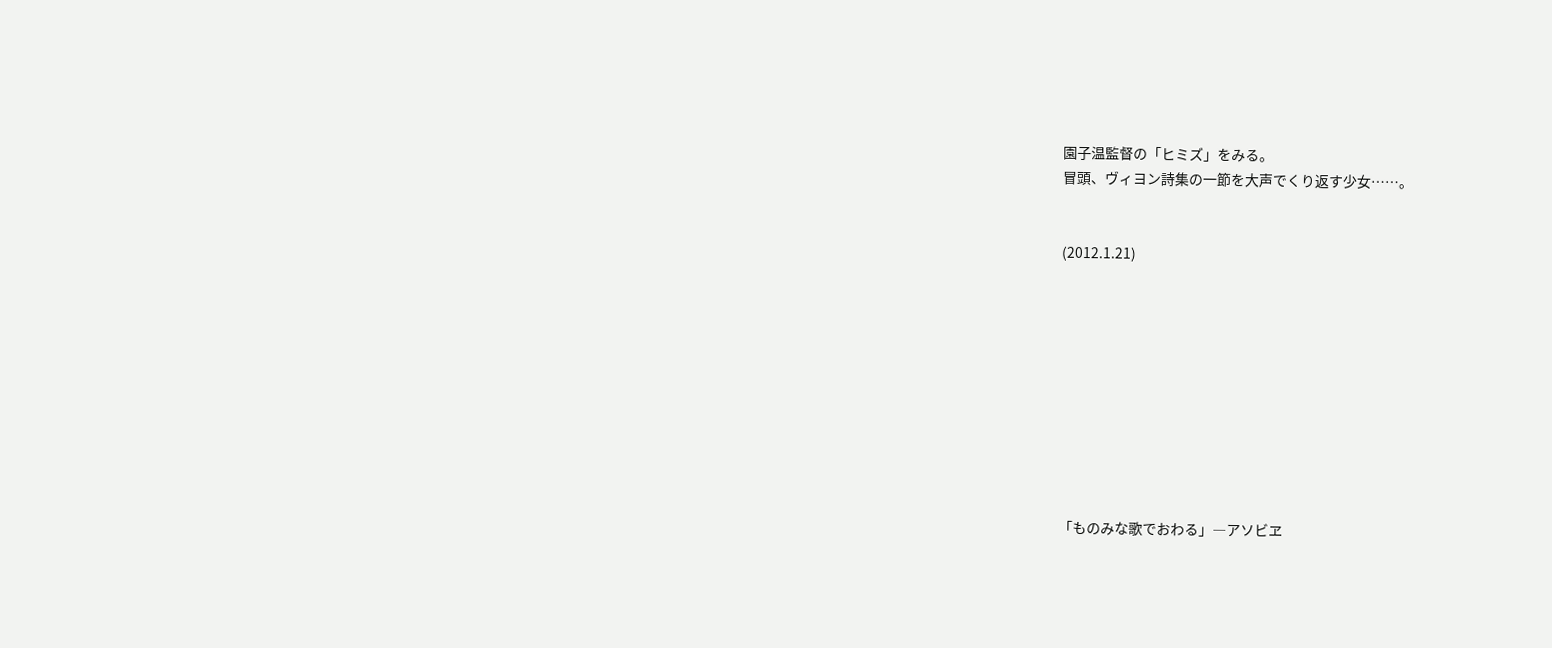園子温監督の「ヒミズ」をみる。
冒頭、ヴィヨン詩集の一節を大声でくり返す少女……。


(2012.1.21)










「ものみな歌でおわる」―アソビヱ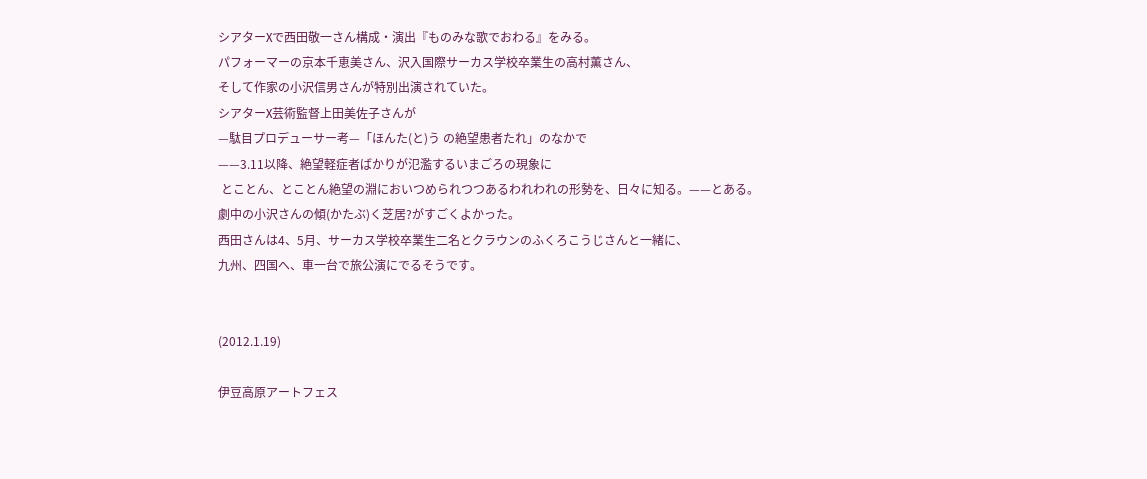シアターXで西田敬一さん構成・演出『ものみな歌でおわる』をみる。
パフォーマーの京本千恵美さん、沢入国際サーカス学校卒業生の高村薫さん、
そして作家の小沢信男さんが特別出演されていた。
シアターX芸術監督上田美佐子さんが
—駄目プロデューサー考—「ほんた(と)う の絶望患者たれ」のなかで
——3.11以降、絶望軽症者ばかりが氾濫するいまごろの現象に
 とことん、とことん絶望の淵においつめられつつあるわれわれの形勢を、日々に知る。——とある。
劇中の小沢さんの傾(かたぶ)く芝居?がすごくよかった。
西田さんは4、5月、サーカス学校卒業生二名とクラウンのふくろこうじさんと一緒に、
九州、四国へ、車一台で旅公演にでるそうです。


(2012.1.19)

伊豆高原アートフェス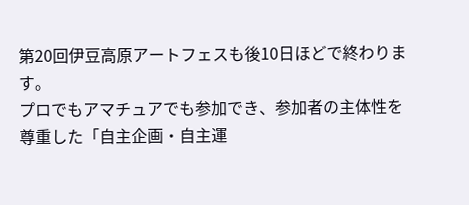第20回伊豆高原アートフェスも後10日ほどで終わります。
プロでもアマチュアでも参加でき、参加者の主体性を尊重した「自主企画・自主運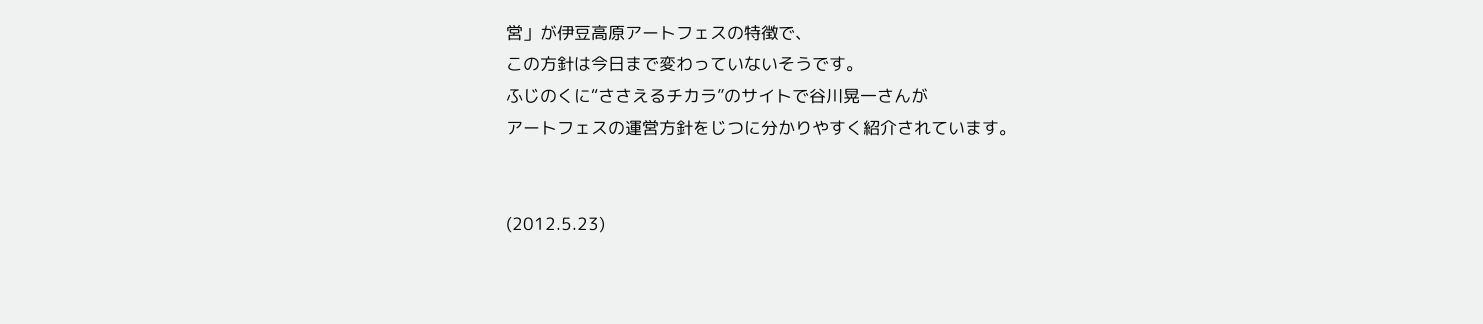営」が伊豆高原アートフェスの特徴で、
この方針は今日まで変わっていないそうです。
ふじのくに“ささえるチカラ”のサイトで谷川晃一さんが
アートフェスの運営方針をじつに分かりやすく紹介されています。


(2012.5.23)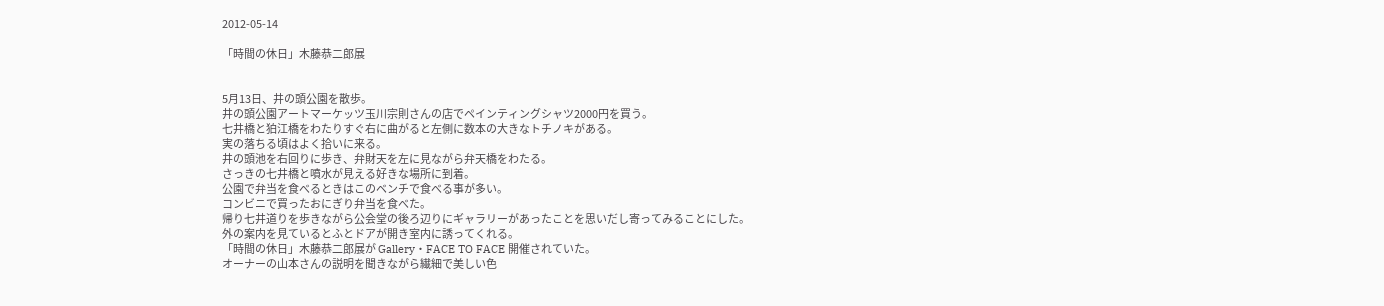2012-05-14

「時間の休日」木藤恭二郎展


5月13日、井の頭公園を散歩。
井の頭公園アートマーケッツ玉川宗則さんの店でペインティングシャツ2000円を買う。
七井橋と狛江橋をわたりすぐ右に曲がると左側に数本の大きなトチノキがある。
実の落ちる頃はよく拾いに来る。
井の頭池を右回りに歩き、弁財天を左に見ながら弁天橋をわたる。
さっきの七井橋と噴水が見える好きな場所に到着。
公園で弁当を食べるときはこのベンチで食べる事が多い。
コンビニで買ったおにぎり弁当を食べた。
帰り七井道りを歩きながら公会堂の後ろ辺りにギャラリーがあったことを思いだし寄ってみることにした。
外の案内を見ているとふとドアが開き室内に誘ってくれる。
「時間の休日」木藤恭二郎展が Gallery・FACE TO FACE 開催されていた。
オーナーの山本さんの説明を聞きながら繊細で美しい色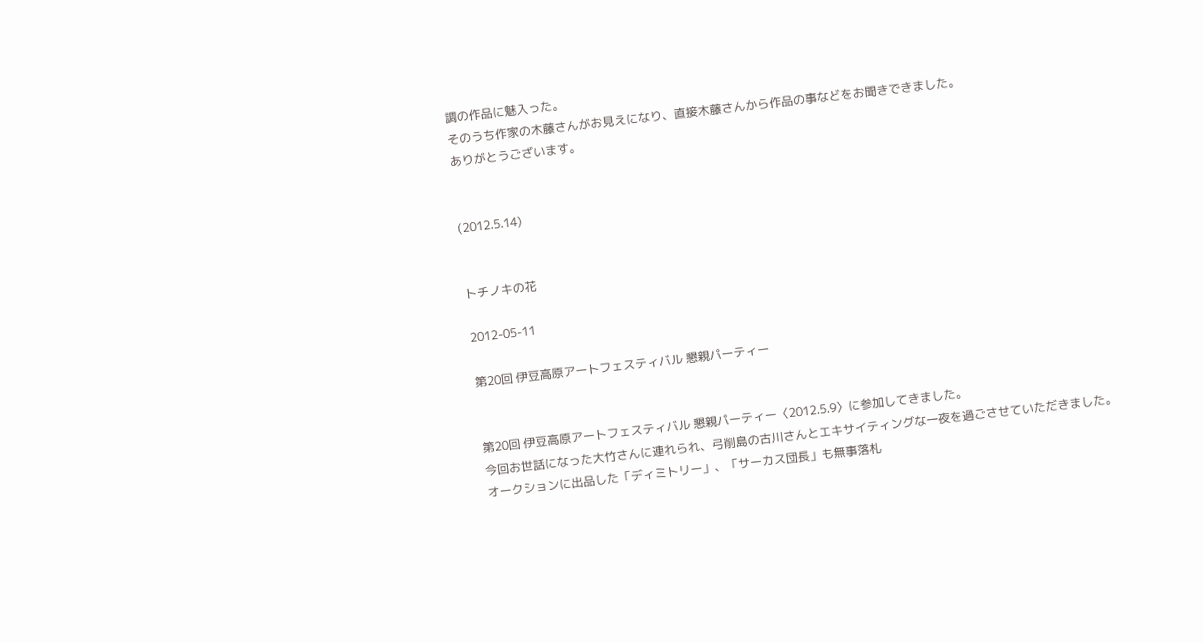調の作品に魅入った。
そのうち作家の木藤さんがお見えになり、直接木藤さんから作品の事などをお聞きできました。
ありがとうございます。


(2012.5.14)


トチノキの花

2012-05-11

第20回 伊豆高原アートフェスティバル 懇親パーティー


第20回 伊豆高原アートフェスティバル 懇親パーティー〈2012.5.9〉に参加してきました。
今回お世話になった大竹さんに連れられ、弓削島の古川さんとエキサイティングな一夜を過ごさせていただきました。
オークションに出品した「ディミトリー」、「サーカス団長」も無事落札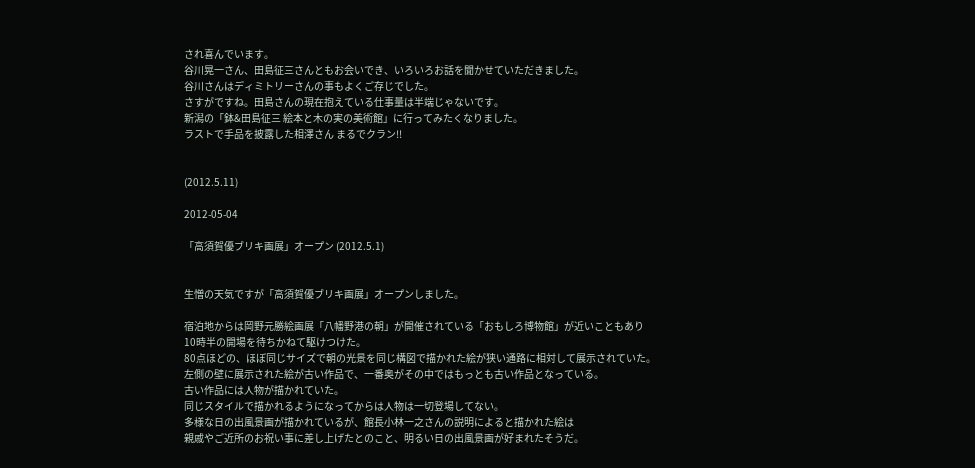され喜んでいます。
谷川晃一さん、田島征三さんともお会いでき、いろいろお話を聞かせていただきました。
谷川さんはディミトリーさんの事もよくご存じでした。
さすがですね。田島さんの現在抱えている仕事量は半端じゃないです。
新潟の「鉢&田島征三 絵本と木の実の美術館」に行ってみたくなりました。
ラストで手品を披露した相澤さん まるでクラン!!


(2012.5.11)

2012-05-04

「高須賀優ブリキ画展」オープン (2012.5.1)


生憎の天気ですが「高須賀優ブリキ画展」オープンしました。

宿泊地からは岡野元勝絵画展「八幡野港の朝」が開催されている「おもしろ博物館」が近いこともあり
10時半の開場を待ちかねて駆けつけた。
80点ほどの、ほぼ同じサイズで朝の光景を同じ構図で描かれた絵が狭い通路に相対して展示されていた。
左側の壁に展示された絵が古い作品で、一番奥がその中ではもっとも古い作品となっている。
古い作品には人物が描かれていた。
同じスタイルで描かれるようになってからは人物は一切登場してない。
多様な日の出風景画が描かれているが、館長小林一之さんの説明によると描かれた絵は
親戚やご近所のお祝い事に差し上げたとのこと、明るい日の出風景画が好まれたそうだ。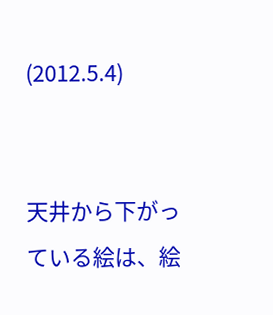(2012.5.4)


天井から下がっている絵は、絵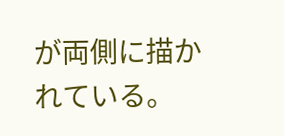が両側に描かれている。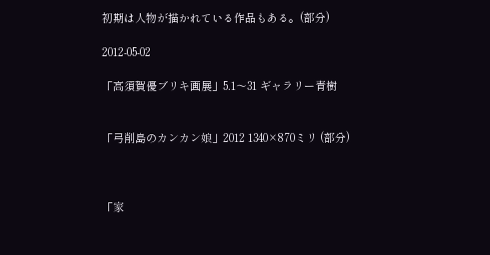初期は人物が描かれている作品もある。(部分)

2012-05-02

「高須賀優ブリキ画展」5.1〜31 ギャラリー青樹


「弓削島のカンカン娘」2012 1340×870ミリ (部分)



「家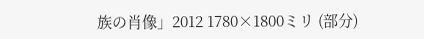族の肖像」2012 1780×1800ミリ (部分)